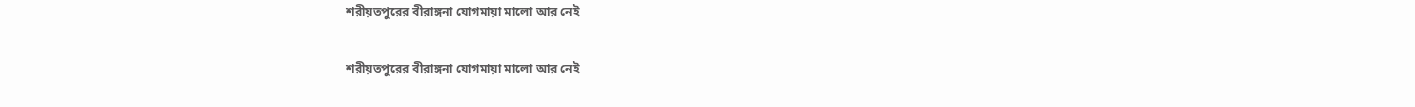শরীয়তপুরের বীরাঙ্গনা যোগমায়া মালো আর নেই

শরীয়তপুরের বীরাঙ্গনা যোগমায়া মালো আর নেই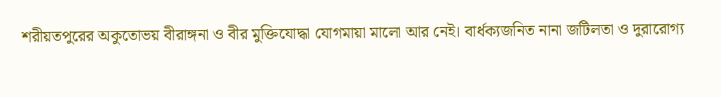শরীয়তপুরের অকুতোভয় বীরাঙ্গনা ও বীর মুক্তিযোদ্ধা যোগমায়া মালো আর নেই। বার্ধক্যজনিত নানা জটিলতা ও দুরারোগ্য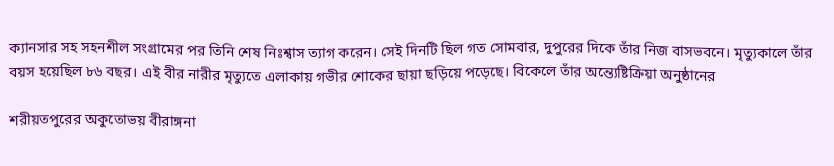ক্যানসার সহ সহনশীল সংগ্রামের পর তিনি শেষ নিঃশ্বাস ত্যাগ করেন। সেই দিনটি ছিল গত সোমবার, দুপুরের দিকে তাঁর নিজ বাসভবনে। মৃত্যুকালে তাঁর বয়স হয়েছিল ৮৬ বছর। এই বীর নারীর মৃত্যুতে এলাকায় গভীর শোকের ছায়া ছড়িয়ে পড়েছে। বিকেলে তাঁর অন্ত্যেষ্টিক্রিয়া অনুষ্ঠানের

শরীয়তপুরের অকুতোভয় বীরাঙ্গনা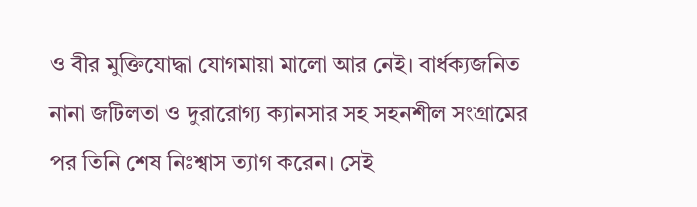ও বীর মুক্তিযোদ্ধা যোগমায়া মালো আর নেই। বার্ধক্যজনিত নানা জটিলতা ও দুরারোগ্য ক্যানসার সহ সহনশীল সংগ্রামের পর তিনি শেষ নিঃশ্বাস ত্যাগ করেন। সেই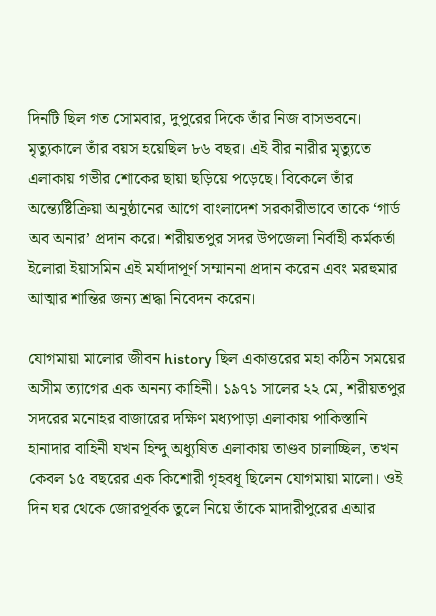দিনটি ছিল গত সোমবার, দুপুরের দিকে তাঁর নিজ বাসভবনে। মৃত্যুকালে তাঁর বয়স হয়েছিল ৮৬ বছর। এই বীর নারীর মৃত্যুতে এলাকায় গভীর শোকের ছায়া ছড়িয়ে পড়েছে। বিকেলে তাঁর অন্ত্যেষ্টিক্রিয়া অনুষ্ঠানের আগে বাংলাদেশ সরকারীভাবে তাকে ‘গার্ড অব অনার’ প্রদান করে। শরীয়তপুর সদর উপজেলা নির্বাহী কর্মকর্তা ইলোরা ইয়াসমিন এই মর্যাদাপূর্ণ সম্মাননা প্রদান করেন এবং মরহুমার আত্মার শান্তির জন্য শ্রদ্ধা নিবেদন করেন।

যোগমায়া মালোর জীবন history ছিল একাত্তরের মহা কঠিন সময়ের অসীম ত্যাগের এক অনন্য কাহিনী। ১৯৭১ সালের ২২ মে, শরীয়তপুর সদরের মনোহর বাজারের দক্ষিণ মধ্যপাড়া এলাকায় পাকিস্তানি হানাদার বাহিনী যখন হিন্দু অধ্যুষিত এলাকায় তাণ্ডব চালাচ্ছিল, তখন কেবল ১৫ বছরের এক কিশোরী গৃহবধূ ছিলেন যোগমায়া মালো। ওই দিন ঘর থেকে জোরপূর্বক তুলে নিয়ে তাঁকে মাদারীপুরের এআর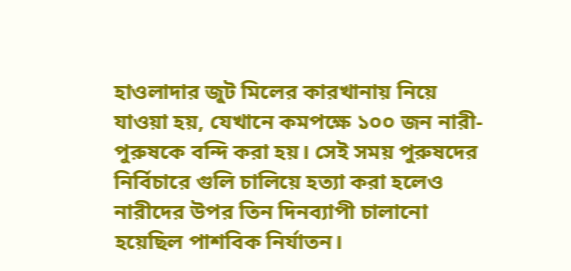হাওলাদার জুট মিলের কারখানায় নিয়ে যাওয়া হয়, যেখানে কমপক্ষে ১০০ জন নারী-পুরুষকে বন্দি করা হয়। সেই সময় পুরুষদের নির্বিচারে গুলি চালিয়ে হত্যা করা হলেও নারীদের উপর তিন দিনব্যাপী চালানো হয়েছিল পাশবিক নির্যাতন।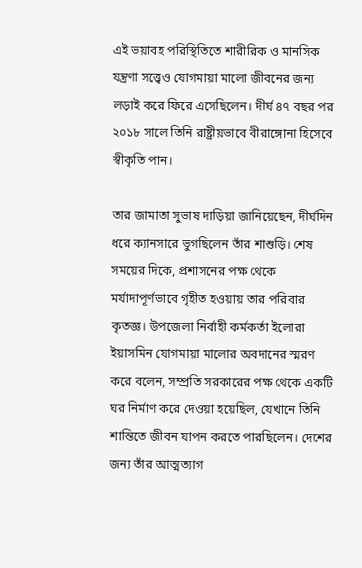এই ভয়াবহ পরিস্থিতিতে শারীরিক ও মানসিক যন্ত্রণা সত্ত্বেও যোগমায়া মালো জীবনের জন্য লড়াই করে ফিরে এসেছিলেন। দীর্ঘ ৪৭ বছর পর ২০১৮ সালে তিনি রাষ্ট্রীয়ভাবে বীরাঙ্গোনা হিসেবে স্বীকৃতি পান।

তার জামাতা সুভাষ দাড়িয়া জানিয়েছেন, দীর্ঘদিন ধরে ক্যানসারে ভুগছিলেন তাঁর শাশুড়ি। শেষ সময়ের দিকে, প্রশাসনের পক্ষ থেকে মর্যাদাপূর্ণভাবে গৃহীত হওয়ায় তার পরিবার কৃতজ্ঞ। উপজেলা নির্বাহী কর্মকর্তা ইলোরা ইয়াসমিন যোগমায়া মালোর অবদানের স্মরণ করে বলেন, সম্প্রতি সরকারের পক্ষ থেকে একটি ঘর নির্মাণ করে দেওয়া হয়েছিল, যেখানে তিনি শান্তিতে জীবন যাপন করতে পারছিলেন। দেশের জন্য তাঁর আত্মত্যাগ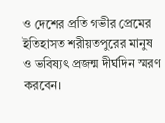ও দেশের প্রতি গভীর প্রেমের ইতিহাসত শরীয়তপুরের মানুষ ও ভবিষ্যৎ প্রজন্ম দীর্ঘদিন স্মরণ করবেন।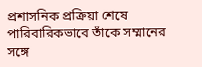প্রশাসনিক প্রক্রিয়া শেষে পারিবারিকভাবে তাঁকে সম্মানের সঙ্গে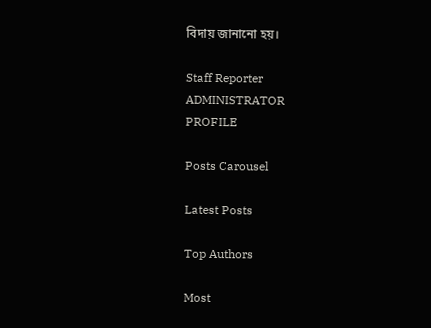বিদায় জানানো হয়।

Staff Reporter
ADMINISTRATOR
PROFILE

Posts Carousel

Latest Posts

Top Authors

Most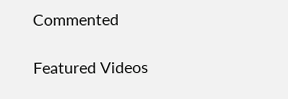Commented

Featured Videos